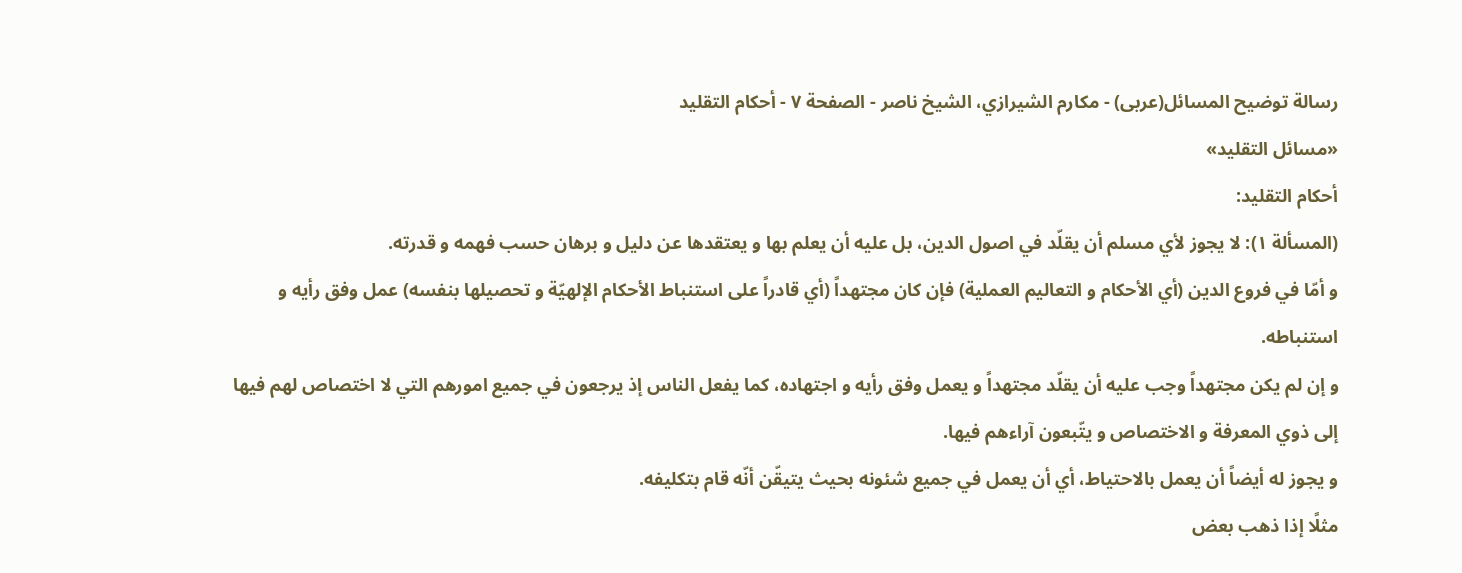رسالة توضيح المسائل(عربى) - مكارم الشيرازي، الشيخ ناصر - الصفحة ٧ - أحكام التقليد
«مسائل التقليد»
أحكام التقليد:
(المسألة ١): لا يجوز لأي مسلم أن يقلّد في اصول الدين، بل عليه أن يعلم بها و يعتقدها عن دليل و برهان حسب فهمه و قدرته.
و أمّا في فروع الدين (أي الأحكام و التعاليم العملية) فإن كان مجتهداً (أي قادراً على استنباط الأحكام الإلهيّة و تحصيلها بنفسه) عمل وفق رأيه و استنباطه.
و إن لم يكن مجتهداً وجب عليه أن يقلّد مجتهداً و يعمل وفق رأيه و اجتهاده، كما يفعل الناس إذ يرجعون في جميع امورهم التي لا اختصاص لهم فيها إلى ذوي المعرفة و الاختصاص و يتّبعون آراءهم فيها.
و يجوز له أيضاً أن يعمل بالاحتياط، أي أن يعمل في جميع شئونه بحيث يتيقّن أنّه قام بتكليفه.
مثلًا إذا ذهب بعض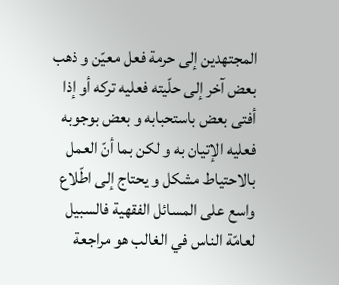المجتهدين إلى حرمة فعل معيّن و ذهب بعض آخر إلى حلّيته فعليه تركه أو إذا أفتى بعض باستحبابه و بعض بوجوبه فعليه الإتيان به و لكن بما أنّ العمل بالاحتياط مشكل و يحتاج إلى اطّلاع واسع على المسائل الفقهية فالسبيل لعامّة الناس في الغالب هو مراجعة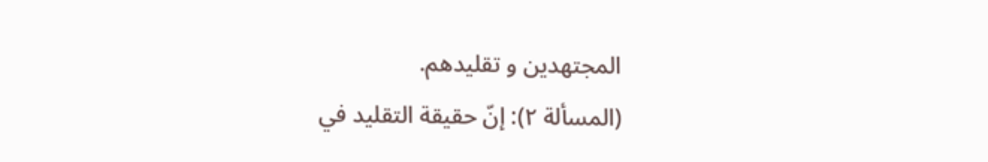المجتهدين و تقليدهم.
(المسألة ٢): إنّ حقيقة التقليد في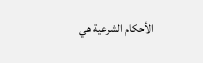الأحكام الشرعية هي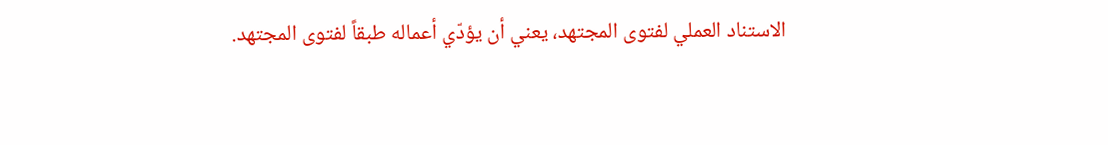الاستناد العملي لفتوى المجتهد، يعني أن يؤدّي أعماله طبقاً لفتوى المجتهد.